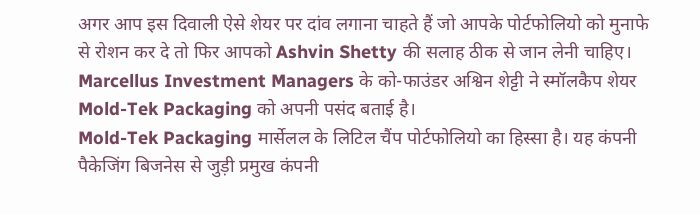अगर आप इस दिवाली ऐसे शेयर पर दांव लगाना चाहते हैं जो आपके पोर्टफोलियो को मुनाफे से रोशन कर दे तो फिर आपको Ashvin Shetty की सलाह ठीक से जान लेनी चाहिए। Marcellus Investment Managers के को-फाउंडर अश्विन शेट्टी ने स्मॉलकैप शेयर Mold-Tek Packaging को अपनी पसंद बताई है।
Mold-Tek Packaging मार्सेलल के लिटिल चैंप पोर्टफोलियो का हिस्सा है। यह कंपनी पैकेजिंग बिजनेस से जुड़ी प्रमुख कंपनी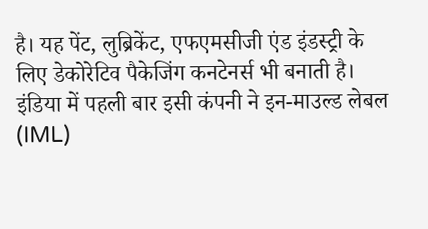है। यह पेंट, लुब्रिकेंट, एफएमसीजी एंड इंडस्ट्री के लिए डेकोरेटिव पैकेजिंग कनटेनर्स भी बनाती है। इंडिया में पहली बार इसी कंपनी ने इन-माउल्ड लेबल (IML)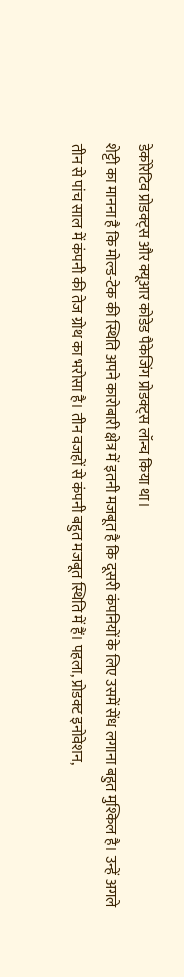डेकोरेटिव प्रोडक्ट्स और क्यूआर कोडेड पैकेजिंग प्रोडक्ट्स लॉन्च किया था।
शेट्टी का मानना है कि मोल्ड-टेक की स्थिति अपने कारोबारी क्षेत्र में इतनी मजबूत है कि दूसरी कंपनियों के लिए उसमें सेंध लगाना बहुत मुश्किल है। उन्हें अगले तीन से पांच साल में कंपनी की तेज ग्रोथ का भरोसा है। तीन वजहों से कंपनी बहुत मजबूत स्थिति में हैं। पहला, प्रोडक्ट इनोवेशन,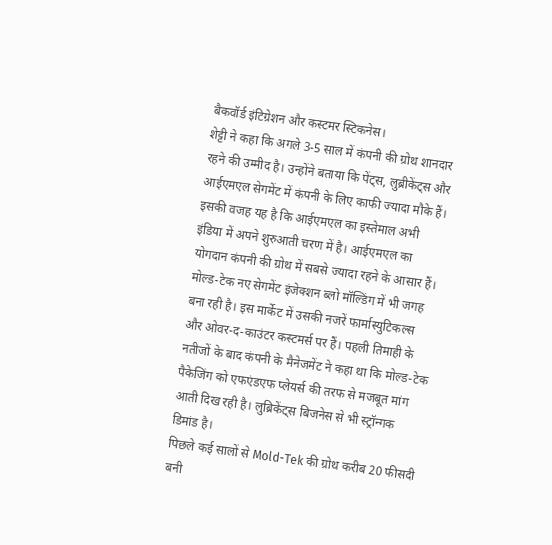बैकवॉर्ड इंटिग्रेशन और कस्टमर स्टिकनेस।
शेट्टी ने कहा कि अगले 3-5 साल में कंपनी की ग्रोथ शानदार रहने की उम्मीद है। उन्होंने बताया कि पेंट्स, लुब्रीकेंट्स और आईएमएल सेगमेंट में कंपनी के लिए काफी ज्यादा मौके हैं। इसकी वजह यह है कि आईएमएल का इस्तेमाल अभी इंडिया में अपने शुरुआती चरण में है। आईएमएल का योगदान कंपनी की ग्रोथ में सबसे ज्यादा रहने के आसार हैं।
मोल्ड-टेक नए सेगमेंट इंजेक्शन ब्लो मॉल्डिंग में भी जगह बना रही है। इस मार्केट में उसकी नजरें फार्मास्युटिकल्स और ओवर-द-काउंटर कस्टमर्स पर हैं। पहली तिमाही के नतीजों के बाद कंपनी के मैनेजमेंट ने कहा था कि मोल्ड-टेक पैकेजिंग को एफएंडएफ प्लेयर्स की तरफ से मजबूत मांग आती दिख रही है। लुब्रिकेंट्स बिजनेस से भी स्ट्रॉन्गक डिमांड है।
पिछले कई सालों से Mold-Tek की ग्रोथ करीब 20 फीसदी बनी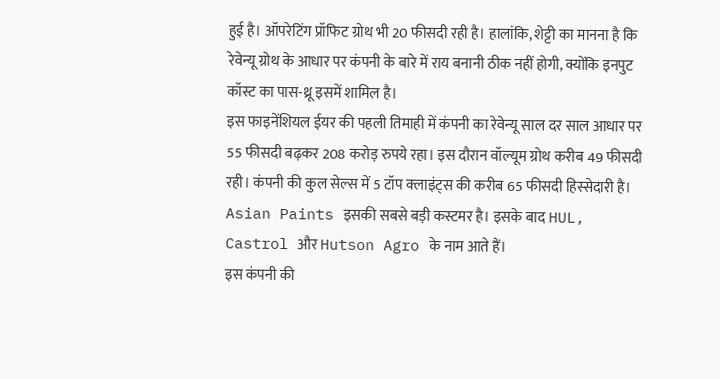हुई है। ऑपरेटिंग प्रॉफिट ग्रोथ भी 20 फीसदी रही है। हालांकि, शेट्टी का मानना है कि रेवेन्यू ग्रोथ के आधार पर कंपनी के बारे में राय बनानी ठीक नहीं होगी, क्योंकि इनपुट कॉस्ट का पास-थ्रू इसमें शामिल है।
इस फाइनेंशियल ईयर की पहली तिमाही में कंपनी का रेवेन्यू साल दर साल आधार पर 55 फीसदी बढ़कर 208 करोड़ रुपये रहा। इस दौरान वॉल्यूम ग्रोथ करीब 49 फीसदी रही। कंपनी की कुल सेल्स में 5 टॉप क्लाइंट्स की करीब 65 फीसदी हिस्सेदारी है। Asian Paints इसकी सबसे बड़ी कस्टमर है। इसके बाद HUL, Castrol और Hutson Agro के नाम आते हैं।
इस कंपनी की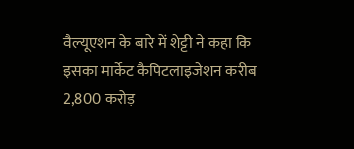वैल्यूएशन के बारे में शेट्टी ने कहा कि इसका मार्केट कैपिटलाइजेशन करीब 2,800 करोड़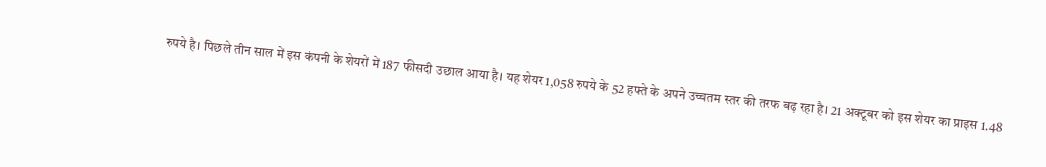रुपये है। पिछले तीन साल में इस कंपनी के शेयरों में 187 फीसदी उछाल आया है। यह शेयर 1,058 रुपये के 52 हफ्ते के अपने उच्चतम स्तर की तरफ बढ़ रहा है। 21 अक्टूबर को इस शेयर का प्राइस 1.48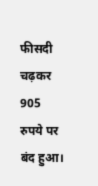फीसदी चढ़कर 905 रुपये पर बंद हुआ।